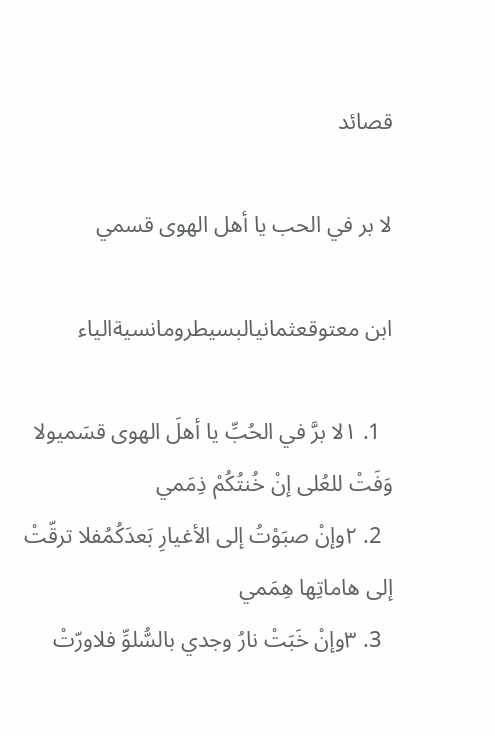قصائد

لا بر في الحب يا أهل الهوى قسمي

ابن معتوقعثمانيالبسيطرومانسيةالياء

  1. ١لا برَّ في الحُبِّ يا أهلَ الهوى قسَميولا وَفَتْ للعُلى إنْ خُنتُكُمْ ذِمَمي
  2. ٢وإنْ صبَوْتُ إلى الأغيارِ بَعدَكُمُفلا ترقّتْ إلى هاماتِها هِمَمي
  3. ٣وإنْ خَبَتْ نارُ وجدي بالسُّلوِّ فلاورّتْ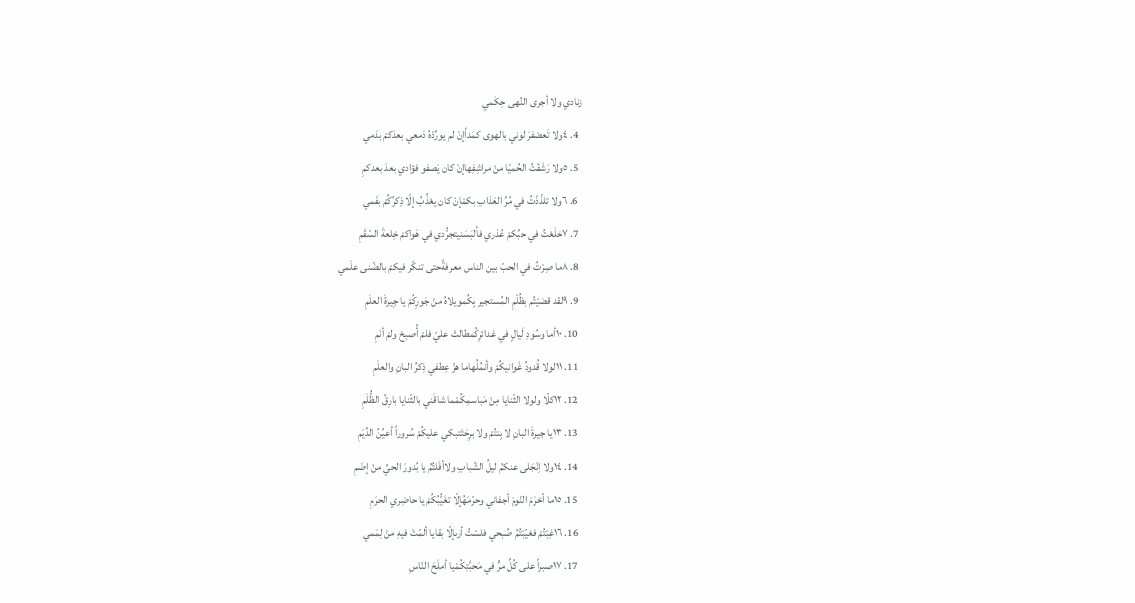زنادي ولا أجرى النُهى حِكَمي
  4. ٤ولا تَعصْفرَ لوني بالهوى كمَداًإنْ لم يورِّدْهُ دَمعي بعدَكمْ بدَمي
  5. ٥ولا رَشَفْتُ الحُميّا منْ مراشِفِهاإنْ كان يَصفو فؤادي بعدَ بعدكمِ
  6. ٦ولا تلذّذْتُ في مُرِّ العَذابِ بكمْإنْ كان يعْذُبُ إلّا ذِكرُكُمْ بفَمي
  7. ٧خلَعْتُ في حبِّكمْ عُذري فألبَسَنيتجرُّدي في هَواكمْ خِلعةَ السّقَمِ
  8. ٨ما صِرْتُ في الحبّ بين الناس معرفةًحتى تنكّر فيكمْ بالضّنى علَمي
  9. ٩لقد قضيْتُم بظُلْمِ المُستجير بِكُمويلاهُ منْ جَورِكُمْ يا جِيرةَ العلَمِ
  10. ١٠أما وسُودِ لَيالٍ في غدائرِكُمطالتْ عليّ فلمْ أُصبحْ ولمْ أنَمِ
  11. ١١لولا قُدودُ غَوانيكُمْ وأنمُلُهاما هزّ عِطفي ذِكرُ البانِ والعلَمِ
  12. ١٢كلّا ولولا الثّنايا مِنْ مَباسمِكُمْما شاقَني بالثّنايا بارِقُ الظُّلَمِ
  13. ١٣يا جيرةَ البانِ لا بِنتُمْ ولا برِحَتْتبكي عليكُمْ سُروراً أعيُنُ الدِّيَمِ
  14. ١٤ولا اِنْجَلى عنكمُ ليلُ الشّبابِ ولاأفَلتُمُ يا بُدورَ الحيِّ منْ إضَمِ
  15. ١٥ما أحْرَمَ النّومَ أجفاني وحرّمَهُإلّا تغَيُّبُكُمْ يا حاضِري الحرَمِ
  16. ١٦غِبْتُمْ فغيّبْتُمُ صُبحي فلسْتُ أرىإلّا بقايا ألمّتْ فيهِ منْ لِمَمي
  17. ١٧صبراً على كُلِّ مرٍّ في مَحبَّتِكُمْيا أملَحَ النّاسِ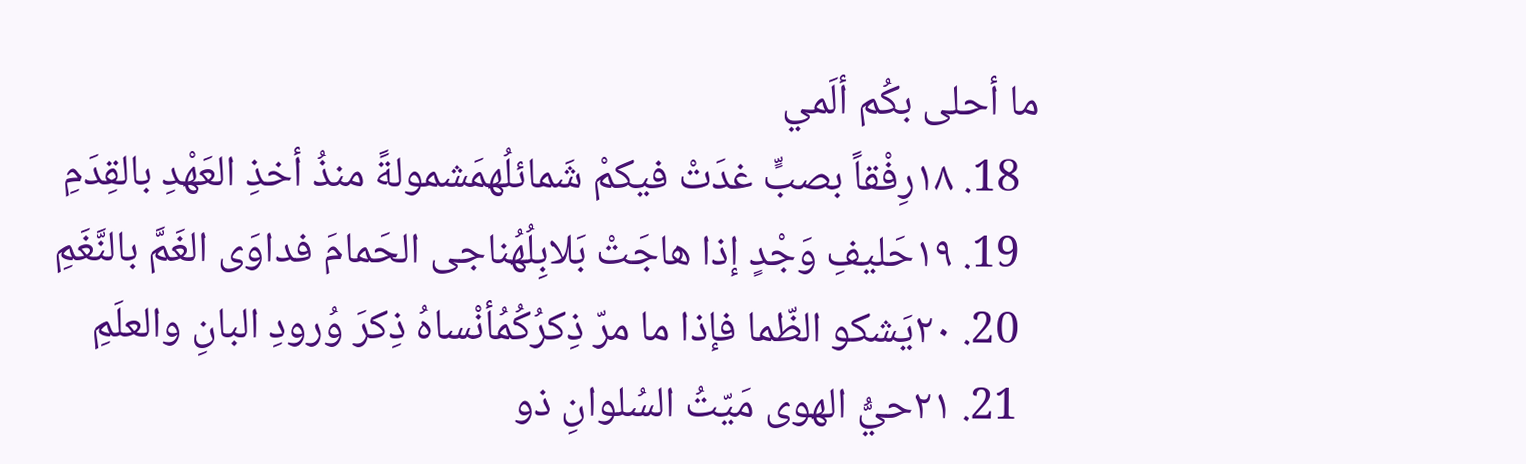ما أحلى بكُم ألَمي
  18. ١٨رِفْقاً بصبٍّ غدَتْ فيكمْ شَمائلُهمَشمولةً منذُ أخذِ العَهْدِ بالقِدَمِ
  19. ١٩حَليفِ وَجْدٍ إذا هاجَتْ بَلابِلُهُناجى الحَمامَ فداوَى الغَمَّ بالنَّغَمِ
  20. ٢٠يَشكو الظّما فإذا ما مرّ ذِكرُكُمُأنْساهُ ذِكرَ وُرودِ البانِ والعلَمِ
  21. ٢١حيُّ الهوى مَيّتُ السُلوانِ ذو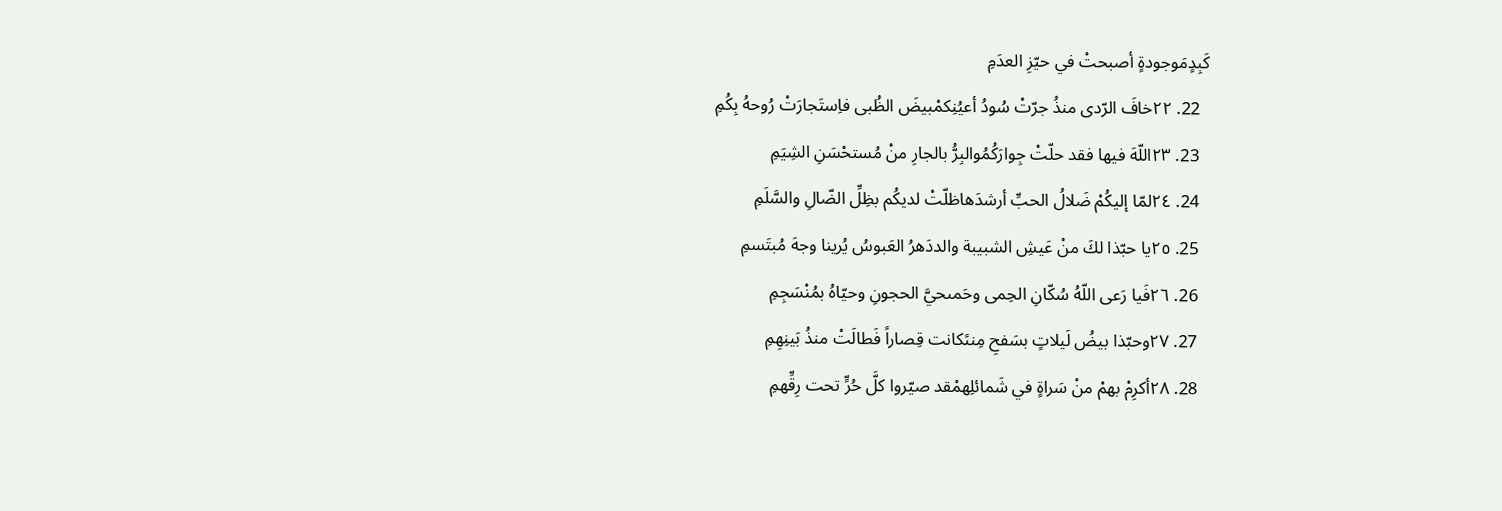كَبِدٍمَوجودةٍ أصبحتْ في حيّزِ العدَمِ
  22. ٢٢خافَ الرّدى منذُ جرّتْ سُودُ أعيُنِكمْبيضَ الظُبى فاِستَجارَتْ رُوحهُ بِكُمِ
  23. ٢٣اللّهَ فيها فقد حلّتْ جِوارَكُمُوالبِرُّ بالجارِ منْ مُستحْسَنِ الشِيَمِ
  24. ٢٤لمّا إليكُمْ ضَلالُ الحبِّ أرشدَهاظلّتْ لديكُم بظِلِّ الضّالِ والسَّلَمِ
  25. ٢٥يا حبّذا لكَ منْ عَيشِ الشبيبة والددَهرُ العَبوسُ يُرينا وجهَ مُبتَسمِ
  26. ٢٦فَيا رَعى اللّهُ سُكّانِ الحِمى وحَمىحيَّ الحجونِ وحيّاهُ بمُنْسَجِمِ
  27. ٢٧وحبّذا بيضُ لَيلاتٍ بسَفحِ مِنىًكانت قِصاراً فَطالَتْ منذُ بَينِهِمِ
  28. ٢٨أكرِمْ بهمْ منْ سَراةٍ في شَمائلِهمْقد صيّروا كلَّ حُرٍّ تحت رِقِّهمِ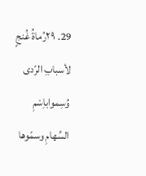29. ٢٩رُماةُ غُنجٍ لأسبابِ الرّدى وُسِمواباِسْمِ السِّهامِ وسمّوها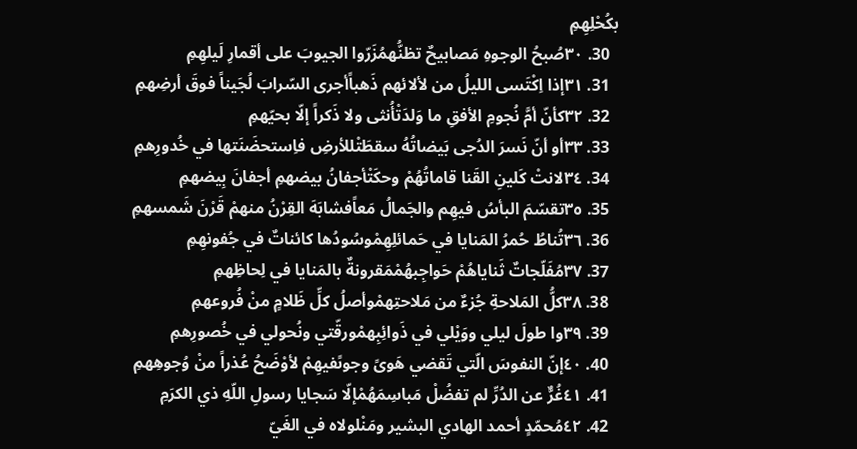بكُحْلِهِمِ
  30. ٣٠صُبحُ الوجوهِ مَصابيحٌ تظنُّهمُزَرّوا الجيوبَ على أقمارِ لَيلهِمِ
  31. ٣١إذا اِكْتَسى الليلُ من لألائهم ذَهباًأجرى السّرابَ لُجَيناً فوقَ أرضِهمِ
  32. ٣٢كأنّ أمَّ نُجومِ الأفقِ ما وَلدَتْأُنثى ولا ذَكراً إلّا بحيّهمِ
  33. ٣٣أو أنّ نَسرَ الدُجى بَيضاتُهُ سقطَتْللأرضِ فاِستحضَنَتها في خُدورِهمِ
  34. ٣٤لانتْ كَلينِ القَنا قاماتُهُمْ وحكَتْأجفانُ بيضهمِ أجفانَ بِيضهمِ
  35. ٣٥تقسّمَ البأسُ فيهِم والجَمالُ مَعاًفشابَهَ القِرْنُ منهمْ قَرْنَ شَمسهمِ
  36. ٣٦تُناطُ حُمرُ المَنايا في حَمائلِهِمْوسُودُها كائناتٌ في جُفونهِمِ
  37. ٣٧مُفَلّجاتٌ ثَناياهُمْ حَواجِبهُمْمَقرونةٌ بالمَنايا في لِحاظِهمِ
  38. ٣٨كلُّ المَلاحةِ جُزءٌ من مَلاحتِهمْوأصلُ كلِّ ظَلامٍ منْ فُروعهمِ
  39. ٣٩وا طولَ ليلي ووَيْلي في ذَوائِبِهمْورقّتي ونُحولي في خُصورِهمِ
  40. ٤٠إنّ النفوسَ الّتي تَقضي هَوىً وجوىًفيهِمْ لأوْضَحُ عُذراً منْ وُجوهِهمِ
  41. ٤١غُرٌّ عن الدُرِّ لم تفضُلْ مَباسِمَهُمْإلّا سَجايا رسولِ اللّهِ ذي الكرَمِ
  42. ٤٢مُحمّدٍ أحمد الهادي البشير ومَنْلولاه في الغَيّ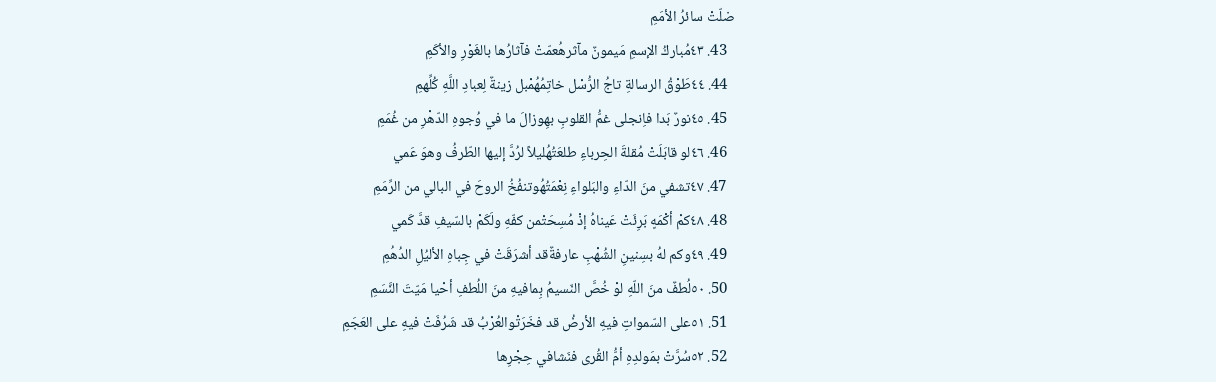ضلّتْ سائرُ الأمَمِ
  43. ٤٣مُباركُ الإسمِ مَيمونٌ مآثرهُعمّتْ فآثارُها بالغَوْرِ والأكَمِ
  44. ٤٤طَوْقُ الرسالةِ تاجُ الرُّسْل خاتِمُهُمْبل زينةٌ لِعبادِ اللَّهِ كُلِّهمِ
  45. ٤٥نورٌ بَدا فاِنجلى غمُّ القلوبِ بهِوزالَ ما في وُجوهِ الدّهْرِ من غُمَمِ
  46. ٤٦لو قابَلَتْ مُقلةَ الحِرباءِ طلعَتُهُليلاً لرُدَّ إليها الطّرفُ وهوَ عَمي
  47. ٤٧تشفي منَ الدّاءِ والبَلواءِ نِعْمَتُهُوتنفُخُ الروحَ في البالي من الرِّمَمِ
  48. ٤٨كمْ أكْمَهٍ بَرِئَتْ عَيناهُ إذْ مُسِحَتْمن كفّهِ ولَكَمْ بالسّيفِ قدَّ كَمي
  49. ٤٩وكم لهُ بسِنينِ الشُهْبِ عارفةٌقد أشرَقَتْ في جِباهِ الأليُلِ الدُهُمِ
  50. ٥٠لُطفٌ منَ اللّهِ لوْ خُصَّ النّسيمُ بِمافيهِ منَ اللُطفِ أحْيا مَيّتَ النَّسَمِ
  51. ٥١على السّمواتِ فيهِ الأرضُ قد فخَرَتْوالعُرْبُ قد شَرُفَتْ فيهِ على العَجَمِ
  52. ٥٢سُرَّتْ بمَولدِهِ أمُّ القُرى فنَشافي حِجْرِها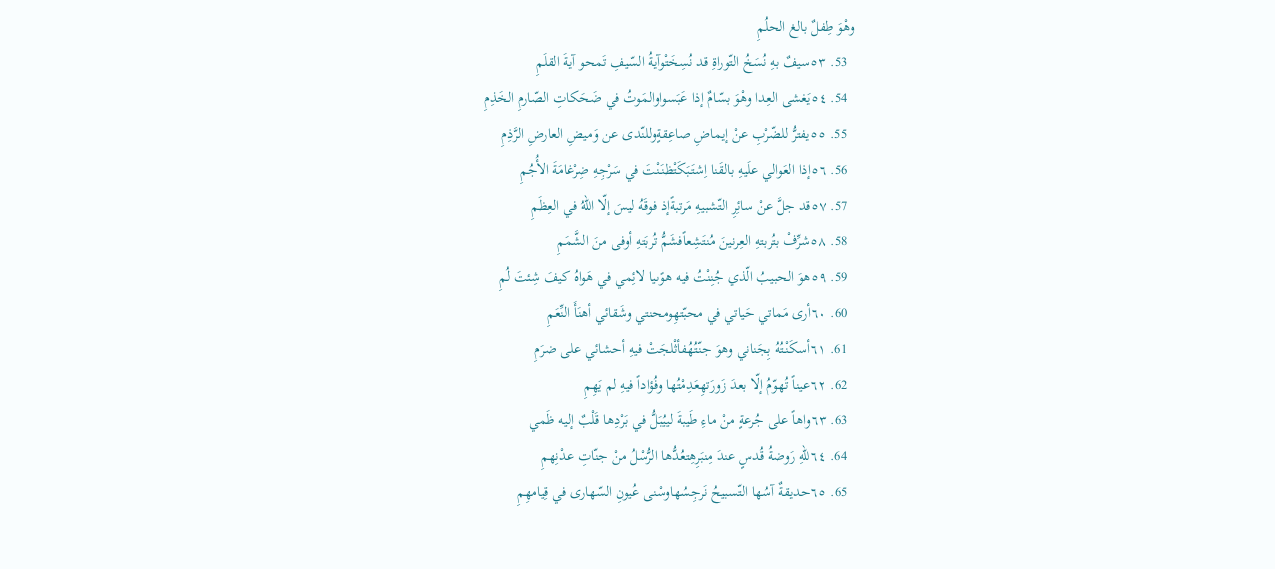وهْوَ طِفلٌ بالغ الحلُمِ
  53. ٥٣سيفٌ بهِ نُسَخُ التّوراةِ قد نُسِخَتْوآيةُ السّيفِ تَمحو آيةَ القلَمِ
  54. ٥٤يَغشى العِدا وهْوَ بسّامٌ إذا عَبَسواوالمَوتُ في ضَحَكاتِ الصّارمِ الخَذِمِ
  55. ٥٥يفترُّ للضّرْبِ عنْ إيماضِ صاعِقةٍوللنّدى عن وَميضِ العارضِ الرَّذِمِ
  56. ٥٦إذا العَوالي علَيهِ بالقَنا اِشتَبَكَتْظنَنْتَ في سَرْجِهِ ضِرْغامَةَ الأُجُمِ
  57. ٥٧قد جلَّ عنْ سائِرِ التّشبيهِ مَرتبةًإذ فوقَهُ ليسَ إلّا اللّهُ في العِظَمِ
  58. ٥٨شرِّفْ بتُربتهِ العِرنينَ مُنتَشِعاًفشَمُّ تُربَتهِ أوفى منَ الشَّمَمِ
  59. ٥٩هوَ الحبيبُ الّذي جُنِنْتُ فيه هوًىيا لائِمي في هَواهُ كيفَ شِئتَ لُمِ
  60. ٦٠أرى مَماتي حَياتي في محبّتهِومحنتي وشَقائي أهنَأَ النِّعَمِ
  61. ٦١أسكَنْتُهُ بِجَناني وهوَ جنّتُهُفأثْلجَتْ فيهِ أحشائي على ضرَمِ
  62. ٦٢عيناً تُهوّمُ إلّا بعدَ زَورَتهِعَدِمْتُها وفُؤاداً فيهِ لم يَهِمِ
  63. ٦٣واهاً على جُرعةٍ منْ ماءِ طَيبةَ لييُبَلُّ في بَرْدِها قَلْبٌ إليه ظَمي
  64. ٦٤للّهِ رَوضةُ قُدسٍ عندَ مِنبَرِهِتعُدُّها الرُّسْلُ منْ جنّاتِ عدْنِهمِ
  65. ٦٥حديقةٌ آسُها التّسبيحُ نَرجِسُهاوسْنى عُيونِ السّهارى في قِيامهِمِ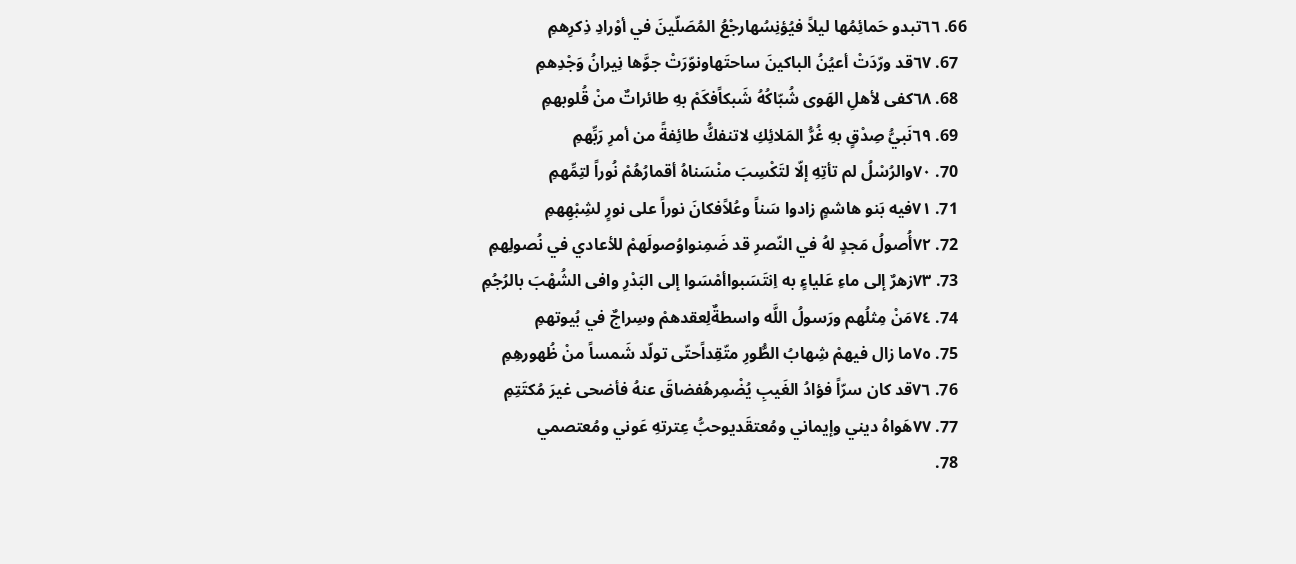66. ٦٦تبدو حَمائِمُها ليلاً فيُؤنِسُهارجْعُ المُصَلّينَ في أوْرادِ ذِكرِهمِ
  67. ٦٧قد ورّدَتْ أعيُنُ الباكينَ ساحتَهاونوّرَتْ جوَّها نِيرانُ وَجْدِهمِ
  68. ٦٨كفى لأهلِ الهَوى شُبّاكُهُ شَبكاًفكَمْ بهِ طائراتٌ منْ قُلوبهمِ
  69. ٦٩نَبيُّ صِدْقٍ بهِ غُرُّ المَلائِكِ لاتنفكُّ طائِفةً من أمرِ رَبِّهمِ
  70. ٧٠والرُسْلُ لم تأتِهِ إلّا لتَكْسِبَ منْسَناهُ أقمارُهُمْ نُوراً لتِمِّهمِ
  71. ٧١فيه بَنو هاشمٍ زادوا سَناً وعُلاًفكانَ نوراً على نورٍ لشِبْهِهمِ
  72. ٧٢أُصولُ مَجدٍ لهُ في النّصرِ قد ضَمِنواوُصولَهمْ للأعادي في نُصولِهمِ
  73. ٧٣زهرٌ إلى ماءِ عَلياءٍ به اِنتَسَبواأمْسَوا إلى البَدْرِ وافى الشُهْبَ بالرُجُمِ
  74. ٧٤مَنْ مِثلُهم ورَسولُ اللَّه واسطةٌلِعقدهمْ وسِراجٌ في بُيوتهمِ
  75. ٧٥ما زال فيهمْ شِهابُ الطُّورِ متّقِداًحتّى تولّد شَمساً منْ ظُهورهِمِ
  76. ٧٦قد كان سرّاً فؤادُ الغَيبِ يُضْمِرهُفضاقَ عنهُ فأضحى غيرَ مُكتَتِمِ
  77. ٧٧هَواهُ ديني وإيماني ومُعتقَديوحبُّ عِترتهِ عَوني ومُعتصمي
  78.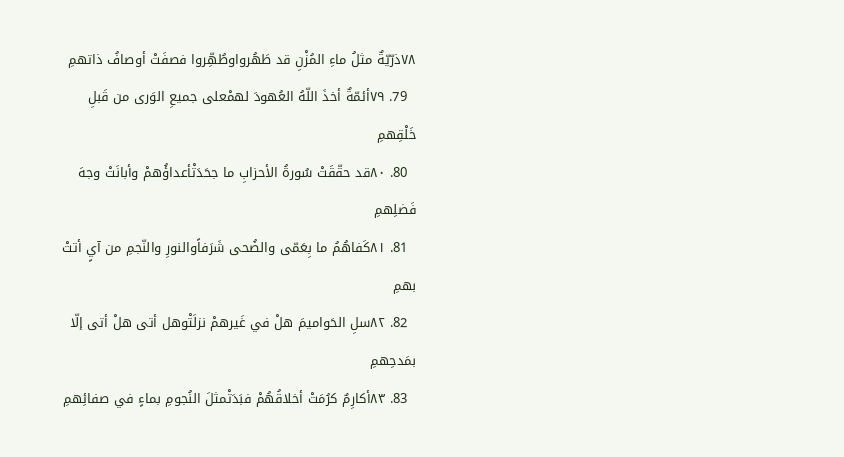٧٨ذرّيّةٌ مثلُ ماءِ المُزْنِ قد طَهُرواوطُهِّروا فصفَتْ أوصافُ ذاتهمِ
  79. ٧٩أئمّةٌ أخذَ اللّهُ العُهودَ لهمْعلى جميعِ الوَرى من قَبلِ خَلْقِهمِ
  80. ٨٠قد حقّقَتْ سُورةُ الأحزابِ ما جحَدَتْأعداؤُهمْ وأبانَتْ وجهَ فَضلِهمِ
  81. ٨١كَفاهُمُ ما بِعَمّى والضُحى شَرَفاًوالنورِ والنّجمِ من آيٍ أتتْ بهمِ
  82. ٨٢سلِ الحَواميمَ هلْ في غَيرهمْ نزلَتْوهل أتى هلْ أتى إلّا بمَدحِهمِ
  83. ٨٣أكارِمٌ كرُمَتْ أخلاقُهُمْ فبَدَتْمثلَ النُجومِ بماءٍ في صفائِهمِ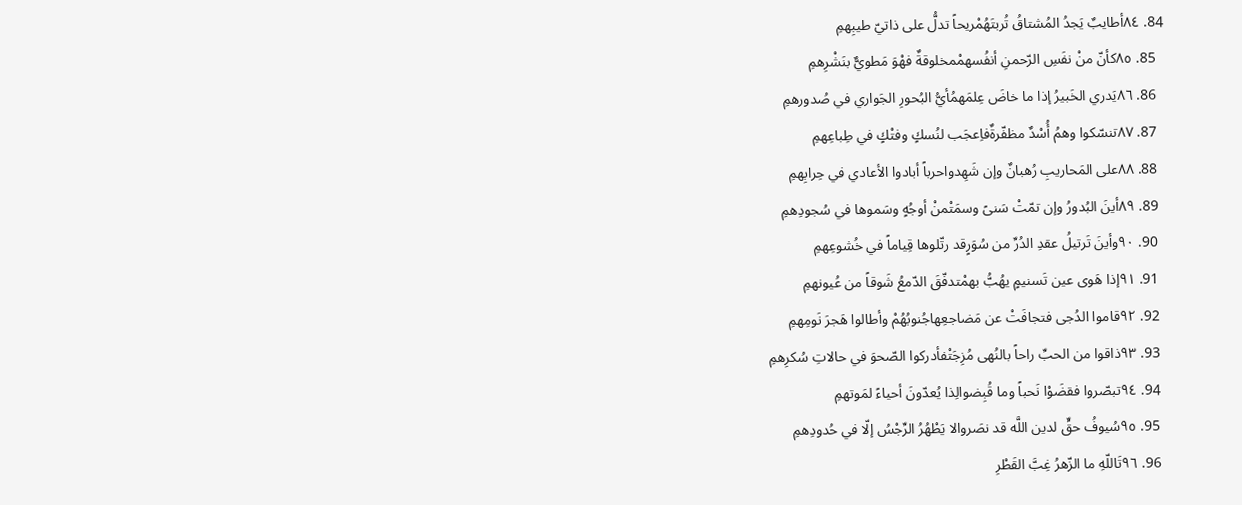84. ٨٤أطايبٌ يَجدُ المُشتاقُ تُربتَهُمْريحاً تدلُّ على ذاتيّ طيبِهمِ
  85. ٨٥كأنّ منْ نفَسِ الرّحمنِ أنفُسهمْمخلوقةٌ فهْوَ مَطويٌّ بنَشْرِهمِ
  86. ٨٦يَدري الخَبيرُ إذا ما خاضَ عِلمَهمُأيُّ البُحورِ الجَواري في صُدورهمِ
  87. ٨٧تنسّكوا وهمُ أُسْدٌ مظفّرةٌفاِعجَب لنُسكٍ وفتْكٍ في طِباعِهمِ
  88. ٨٨على المَحاريبِ رُهبانٌ وإن شَهِدواحرباً أبادوا الأعادي في حِرابِهمِ
  89. ٨٩أينَ البُدورُ وإن تمّتْ سَنىً وسمَتْمنْ أوجُهٍ وسَموها في سُجودِهمِ
  90. ٩٠وأينَ تَرتيلُ عقدِ الدُرِّ من سُوَرٍقد رتّلوها قِياماً في خُشوعِهمِ
  91. ٩١إذا هَوى عين تَسنيمٍ يهُبُّ بهمْتدفّقَ الدّمعُ شَوقاً من عُيونهمِ
  92. ٩٢قاموا الدُجى فتجافَتْ عن مَضاجعِهاجُنوبُهُمْ وأطالوا هَجرَ نَومِهمِ
  93. ٩٣ذاقوا من الحبِّ راحاً بالنُهى مُزِجَتْفأدركوا الصّحوَ في حالاتِ سُكرِهمِ
  94. ٩٤تبصّروا فقضَوْا نَحباً وما قُبِضوالِذا يُعدّونَ أحياءً لمَوتهمِ
  95. ٩٥سُيوفُ حقٍّ لدين اللَّه قد نصَروالا يَطْهُرُ الرِّجْسُ إلّا في حُدودِهمِ
  96. ٩٦تَاللّهِ ما الزّهرُ غِبَّ القَطْرِ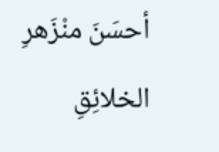أحسَنَ منْزَهرِ الخلائِقِ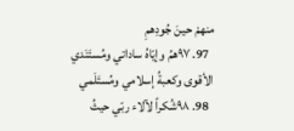منهمْ حينَ جُودِهمِ
  97. ٩٧همُ وإيّاهُ ساداتي ومُستَنَدي الأقوى وكعبةُ إسلامي ومُستَلَمي
  98. ٩٨شُكراً لآلاء ربّي حيثُ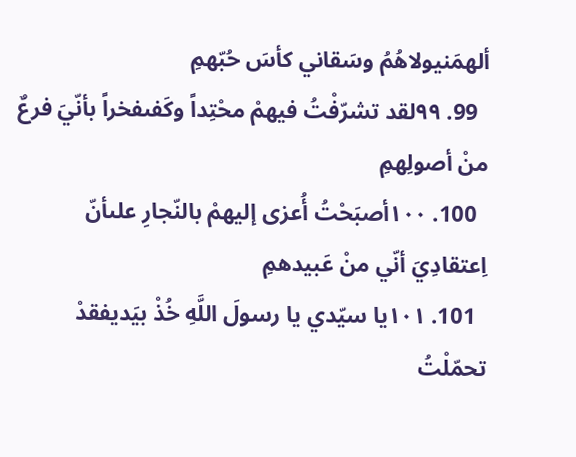ألهمَنيولاهُمُ وسَقاني كأسَ حُبّهمِ
  99. ٩٩لقد تشرّفْتُ فيهمْ محْتِداً وكَفىفخراً بأنّيَ فرعٌ منْ أصولِهمِ
  100. ١٠٠أصبَحْتُ أُعزى إليهمْ بالنّجارِ علىأنّ اِعتقادِيَ أنّي منْ عَبيدهمِ
  101. ١٠١يا سيّدي يا رسولَ اللَّهِ خُذْ بيَديفقدْ تحمّلْتُ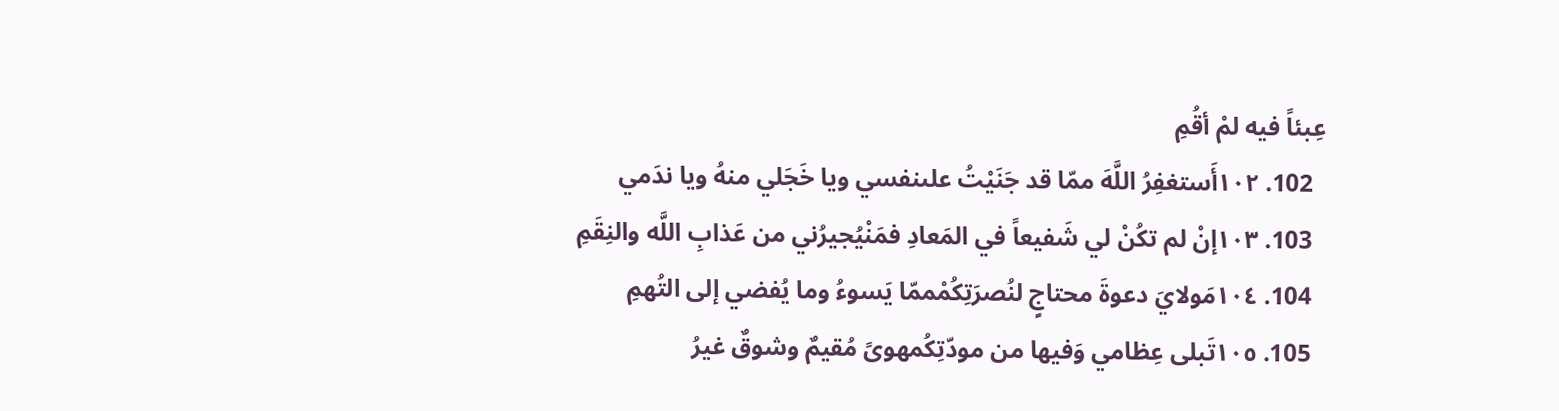عِبئاً فيه لمْ أقُمِ
  102. ١٠٢أَستغفِرُ اللَّهَ ممّا قد جَنَيْتُ علىنفسي ويا خَجَلي منهُ ويا ندَمي
  103. ١٠٣إنْ لم تكُنْ لي شَفيعاً في المَعادِ فمَنْيُجيرُني من عَذابِ اللَّه والنِقَمِ
  104. ١٠٤مَولايَ دعوةَ محتاجٍ لنُصرَتِكُمْممّا يَسوءُ وما يُفضي إلى التُهمِ
  105. ١٠٥تَبلى عِظامي وَفيها من مودّتِكُمهوىً مُقيمٌ وشوقٌ غيرُ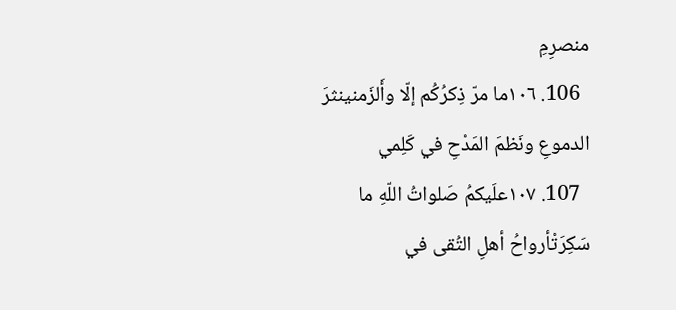منصرِمِ
  106. ١٠٦ما مرّ ذِكرُكُم إلّا وأَلزَمنينثرَ الدموعِ ونَظمَ المَدْحِ في كَلِمي
  107. ١٠٧علَيكمُ صَلواتُ اللّهِ ما سَكِرَتْأرواحُ أهلِ التُقى في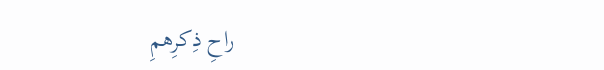راحِ ذِكرِهمِ